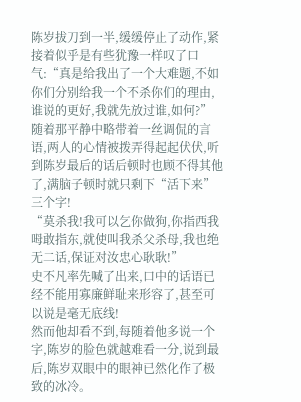陈岁拔刀到一半,缓缓停止了动作,紧接着似乎是有些犹豫一样叹了口气:“真是给我出了一个大难题,不如你们分别给我一个不杀你们的理由,谁说的更好,我就先放过谁,如何?”
随着那平静中略带着一丝调侃的言语,两人的心情被拨弄得起起伏伏,听到陈岁最后的话后顿时也顾不得其他了,满脑子顿时就只剩下“活下来”三个字!
“莫杀我!我可以乞你做狗,你指西我呣敢指东,就使叫我杀父杀母,我也绝无二话,保证对汝忠心耿耿!”
史不凡率先喊了出来,口中的话语已经不能用寡廉鲜耻来形容了,甚至可以说是毫无底线!
然而他却看不到,每随着他多说一个字,陈岁的脸色就越难看一分,说到最后,陈岁双眼中的眼神已然化作了极致的冰冷。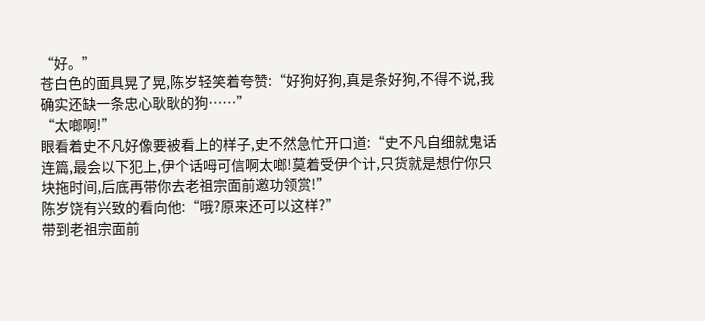“好。”
苍白色的面具晃了晃,陈岁轻笑着夸赞:“好狗好狗,真是条好狗,不得不说,我确实还缺一条忠心耿耿的狗……”
“太啷啊!”
眼看着史不凡好像要被看上的样子,史不然急忙开口道:“史不凡自细就鬼话连篇,最会以下犯上,伊个话呣可信啊太啷!莫着受伊个计,只货就是想佇你只块拖时间,后底再带你去老祖宗面前邀功领赏!”
陈岁饶有兴致的看向他:“哦?原来还可以这样?”
带到老祖宗面前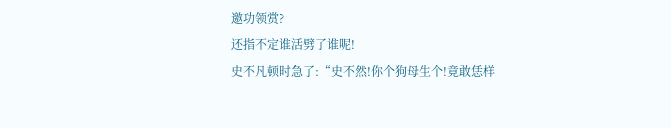邀功领赏?
还指不定谁活劈了谁呢!
史不凡顿时急了:“史不然!你个狗母生个!竟敢恁样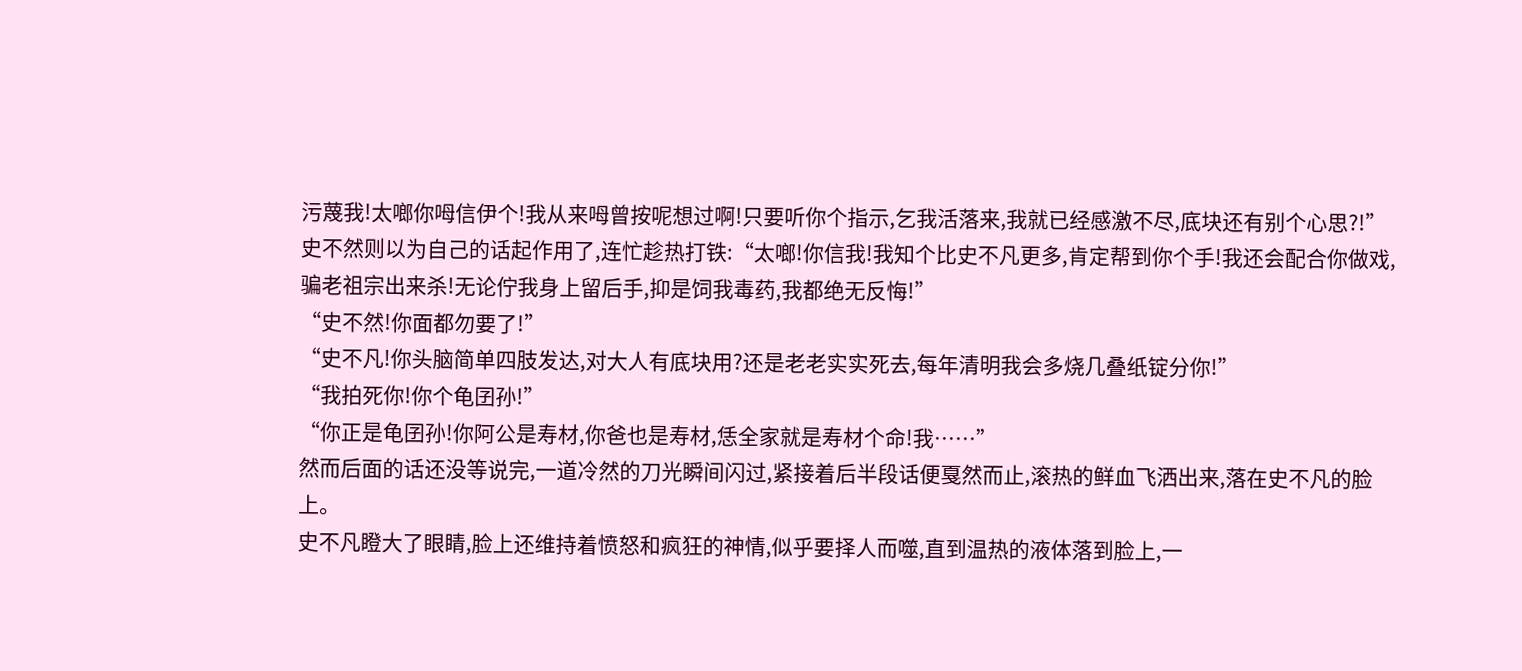污蔑我!太啷你呣信伊个!我从来呣曾按呢想过啊!只要听你个指示,乞我活落来,我就已经感激不尽,底块还有别个心思?!”
史不然则以为自己的话起作用了,连忙趁热打铁:“太啷!你信我!我知个比史不凡更多,肯定帮到你个手!我还会配合你做戏,骗老祖宗出来杀!无论佇我身上留后手,抑是饲我毒药,我都绝无反悔!”
“史不然!你面都勿要了!”
“史不凡!你头脑简单四肢发达,对大人有底块用?还是老老实实死去,每年清明我会多烧几叠纸锭分你!”
“我拍死你!你个龟囝孙!”
“你正是龟囝孙!你阿公是寿材,你爸也是寿材,恁全家就是寿材个命!我……”
然而后面的话还没等说完,一道冷然的刀光瞬间闪过,紧接着后半段话便戛然而止,滚热的鲜血飞洒出来,落在史不凡的脸上。
史不凡瞪大了眼睛,脸上还维持着愤怒和疯狂的神情,似乎要择人而噬,直到温热的液体落到脸上,一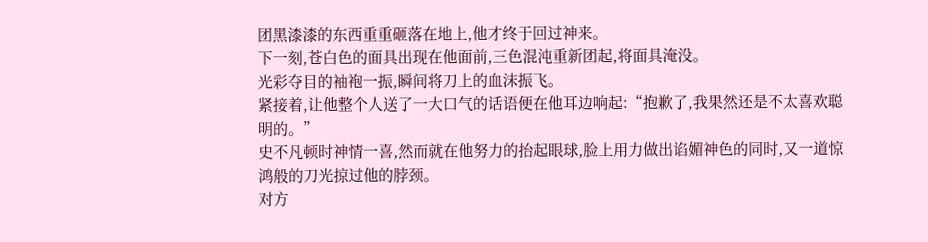团黑漆漆的东西重重砸落在地上,他才终于回过神来。
下一刻,苍白色的面具出现在他面前,三色混沌重新团起,将面具淹没。
光彩夺目的袖袍一振,瞬间将刀上的血沫振飞。
紧接着,让他整个人送了一大口气的话语便在他耳边响起:“抱歉了,我果然还是不太喜欢聪明的。”
史不凡顿时神情一喜,然而就在他努力的抬起眼球,脸上用力做出谄媚神色的同时,又一道惊鸿般的刀光掠过他的脖颈。
对方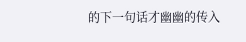的下一句话才幽幽的传入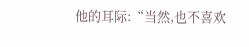他的耳际:“当然,也不喜欢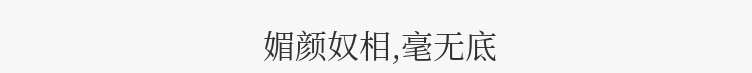媚颜奴相,毫无底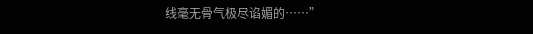线毫无骨气极尽谄媚的……”